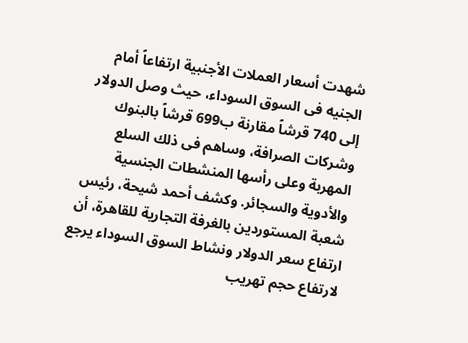شهدت أسعار العملات الأجنبية ارتفاعاً أمام الجنيه فى السوق السوداء، حيث وصل الدولار إلى 740 قرشاً مقارنة ب699 قرشاً بالبنوك وشركات الصرافة، وساهم فى ذلك السلع المهربة وعلى رأسها المنشطات الجنسية والأدوية والسجائر. وكشف أحمد شيحة، رئيس شعبة المستوردين بالغرفة التجارية للقاهرة، أن ارتفاع سعر الدولار ونشاط السوق السوداء يرجع لارتفاع حجم تهريب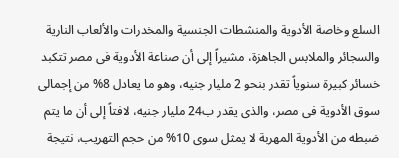السلع وخاصة الأدوية والمنشطات الجنسية والمخدرات والألعاب النارية والسجائر والملابس الجاهزة، مشيراً إلى أن صناعة الأدوية فى مصر تتكبد خسائر كبيرة سنوياً تقدر بنحو 2 مليار جنيه، وهو ما يعادل 8% من إجمالى سوق الأدوية فى مصر، والذى يقدر ب24 مليار جنيه، لافتاً إلى أن ما يتم ضبطه من الأدوية المهربة لا يمثل سوى 10% من حجم التهريب، نتيجة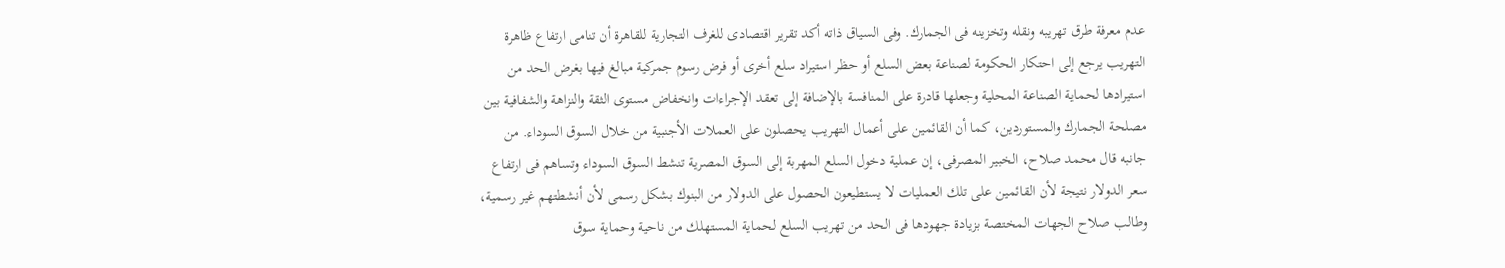عدم معرفة طرق تهريبه ونقله وتخزينه فى الجمارك. وفى السياق ذاته أكد تقرير اقتصادى للغرف التجارية للقاهرة أن تنامى ارتفاع ظاهرة التهريب يرجع إلى احتكار الحكومة لصناعة بعض السلع أو حظر استيراد سلع أخرى أو فرض رسوم جمركية مبالغ فيها بغرض الحد من استيرادها لحماية الصناعة المحلية وجعلها قادرة على المنافسة بالإضافة إلى تعقد الإجراءات وانخفاض مستوى الثقة والنزاهة والشفافية بين مصلحة الجمارك والمستوردين، كما أن القائمين على أعمال التهريب يحصلون على العملات الأجنبية من خلال السوق السوداء. من جانبه قال محمد صلاح، الخبير المصرفى، إن عملية دخول السلع المهربة إلى السوق المصرية تنشط السوق السوداء وتساهم فى ارتفاع سعر الدولار نتيجة لأن القائمين على تلك العمليات لا يستطيعون الحصول على الدولار من البنوك بشكل رسمى لأن أنشطتهم غير رسمية، وطالب صلاح الجهات المختصة بزيادة جهودها فى الحد من تهريب السلع لحماية المستهلك من ناحية وحماية سوق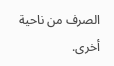الصرف من ناحية أخرى.